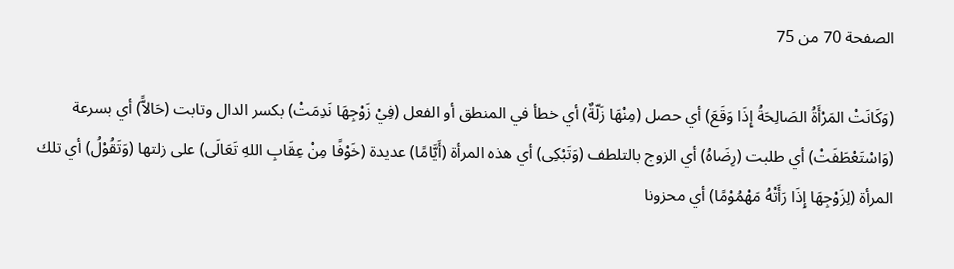الصفحة 70 من 75

(وَكَانَتْ المَرْأَةُ الصَالِحَةُ إِذَا وَقَعَ) أي حصل (مِنْهَا زَلّةٌ) أي خطأ في المنطق أو الفعل (فِيْ زَوْجِهَا نَدِمَتْ) بكسر الدال وتابت (حَالاًّ) أي بسرعة (وَاسْتَعْطَفَتْ) أي طلبت (رِضَاهُ) أي الزوج بالتلطف (وَتَبْكِى) أي هذه المرأة (أَيَّامًا) عديدة (خَوْفًا مِنْ عِقَابِ اللهِ تَعَالَى) على زلتها (وَتَقُوْلُ) أي تلك المرأة (لِزَوْجِهَا إِذَا رَأَتْهُ مَهْمُوْمًا) أي محزونا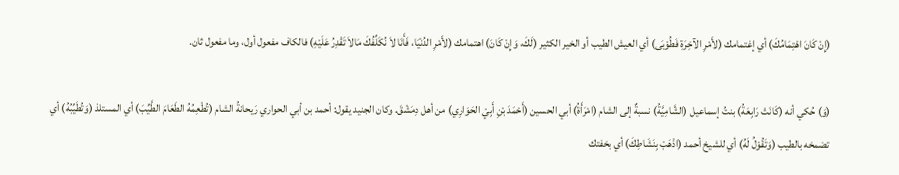(إِنْ كَانَ اهْتِمَامُكَ) أي إغتمامك (لأَمْرِ الآخِرَةِ فَطُوْبَى) أي العيش الطيب أو الخير الكثير (لَكَ، وَإِنْ كَانَ) اهتمامك (لأَمْرِ الدُنْيَا، فَأَنَا لاَ نُكَلِّفُكَ مَالاَ تَقْدِرُ عَلَيْهِ) فالكاف مفعول أول، وما مفعول ثان.

(وَ) حُكي أنه (كَانَتْ رَابِعَةُ) بنتُ إسماعيل (الشَّامِيَّةُ) نسبةٌ إلى الشام (امْرَأَةُ) أبي الحسين (أَحْمَدَ بْنِ أَبِيْ الحَوَارِي) من أهل دِمَشْقَ. وكان الجنيد يقول: أحمد بن أبي الحواري رَيحانةُ الشام (تُطْعِمُهُ الطَعَامَ الطَّيِّبَ) أي المستلذ (وَتُطَيِّبُهُ) أي تضمخه بالطيب (وَتَقُوْلُ لَهُ) أي للشيخ أحمد (اذْهَبْ بِنَشَاطِكَ) أي بخفتك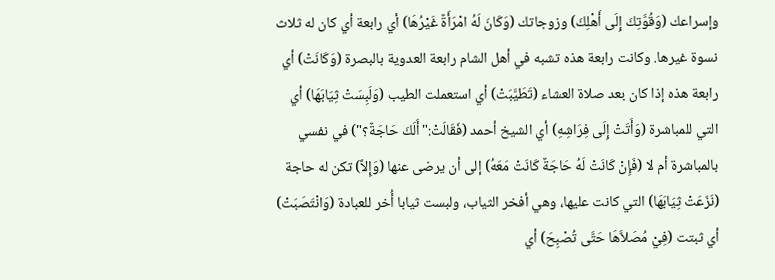وإسراعك (وَقُوَّتِكَ إِلَى أَهْلِكَ) وزوجاتك (وَكَانَ لَهُ امْرَأَةٌ غَيْرُهَا) أي رابعة أي كان له ثلاث نسوة غيرها. وكانت رابعة هذه تشبه في أهل الشام رابعة العدوية بالبصرة (وَكَانَتْ) أي رابعة هذه إذا كان بعد صلاة العشاء (تَطَيَّبَتْ) أي استعملت الطيب (وَلَبِسَتْ ثِيَابَهَا) أي التي للمباشرة (وَأَتَتْ إِلَى فِرَاشِهِ) أي الشيخ أحمد (فَقَالَتْ:"أَلَكَ حَاجَةٌ؟") في نفسي بالمباشرة أم لا (فَإِنْ كَانَتْ لَهُ حَاجَةٌ كَانَتْ مَعَهُ) إلى أن يرضى عنها (وَإِلاَّ) تكن له حاجة (نَزَعَتْ ثِيَابَهَا) التي كانت عليها، وهي أفخر الثياب، ولبست ثيابا أُخر للعبادة (وَانْتَصَبَتْ) أي ثبتت (فِيْ مُصَلاَّهَا حَتَّى تُصْبِحَ) أي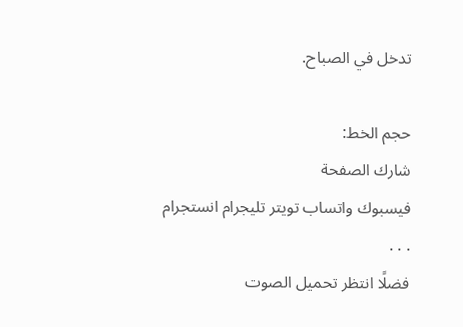تدخل في الصباح.

حجم الخط:
شارك الصفحة
فيسبوك واتساب تويتر تليجرام انستجرام
. . .
فضلًا انتظر تحميل الصوت